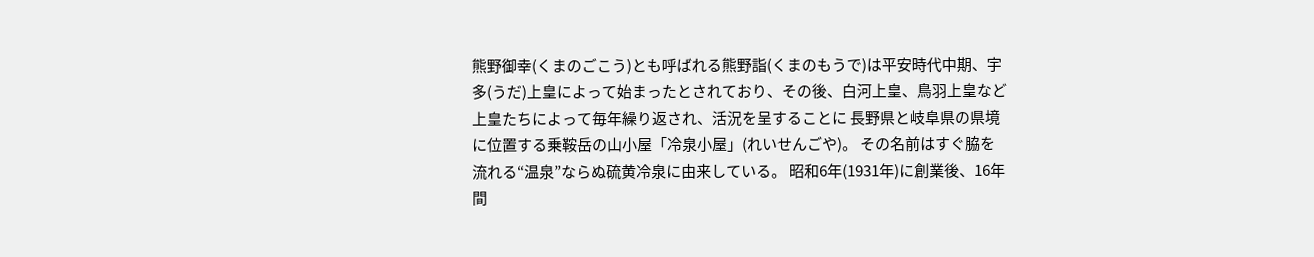熊野御幸(くまのごこう)とも呼ばれる熊野詣(くまのもうで)は平安時代中期、宇多(うだ)上皇によって始まったとされており、その後、白河上皇、鳥羽上皇など上皇たちによって毎年繰り返され、活況を呈することに 長野県と岐阜県の県境に位置する乗鞍岳の山小屋「冷泉小屋」(れいせんごや)。 その名前はすぐ脇を流れる“温泉”ならぬ硫黄冷泉に由来している。 昭和6年(1931年)に創業後、16年間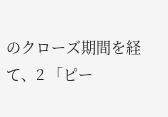のクローズ期間を経て、2 「ピー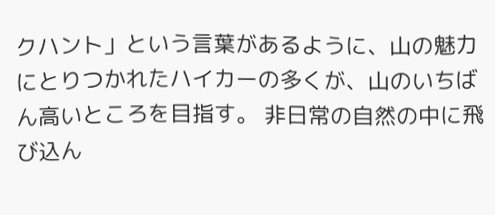クハント」という言葉があるように、山の魅力にとりつかれたハイカーの多くが、山のいちばん高いところを目指す。 非日常の自然の中に飛び込ん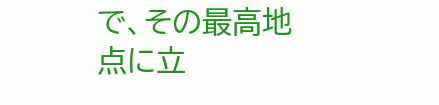で、その最高地点に立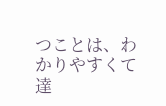つことは、わかりやすくて達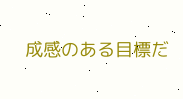成感のある目標だ